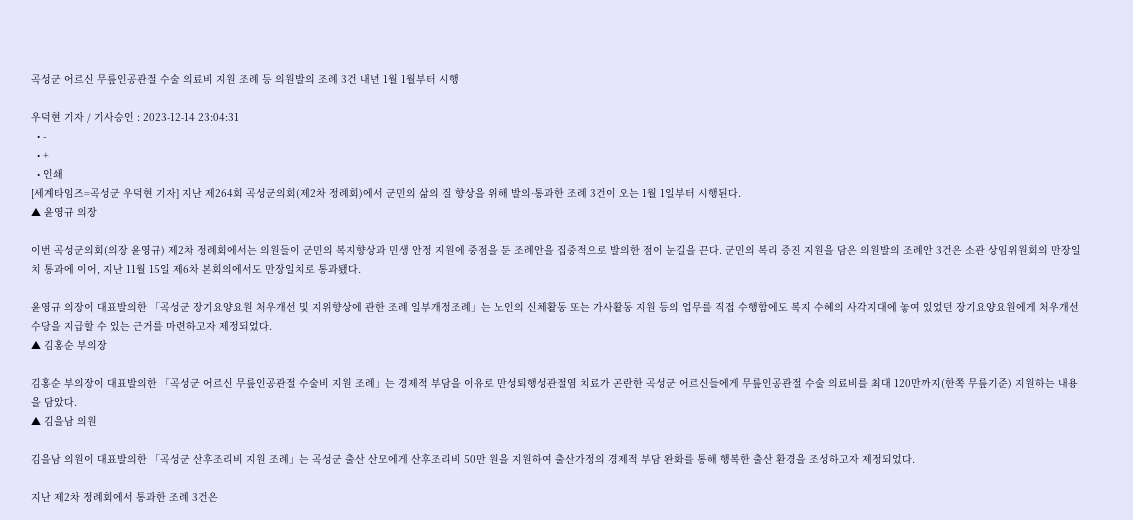곡성군 어르신 무릎인공관절 수술 의료비 지원 조례 등 의원발의 조례 3건 내년 1월 1월부터 시행

우덕현 기자 / 기사승인 : 2023-12-14 23:04:31
  • -
  • +
  • 인쇄
[세계타임즈=곡성군 우덕현 기자] 지난 제264회 곡성군의회(제2차 정례회)에서 군민의 삶의 질 향상을 위해 발의·통과한 조례 3건이 오는 1월 1일부터 시행된다.
▲ 윤영규 의장

이번 곡성군의회(의장 윤영규) 제2차 정례회에서는 의원들이 군민의 복지향상과 민생 안정 지원에 중점을 둔 조례안을 집중적으로 발의한 점이 눈길을 끈다. 군민의 복리 증진 지원을 담은 의원발의 조례안 3건은 소관 상임위원회의 만장일치 통과에 이어, 지난 11월 15일 제6차 본회의에서도 만장일치로 통과됐다.

윤영규 의장이 대표발의한 「곡성군 장기요양요원 처우개선 및 지위향상에 관한 조례 일부개정조례」는 노인의 신체활동 또는 가사활동 지원 등의 업무를 직접 수행함에도 복지 수혜의 사각지대에 놓여 있었던 장기요양요원에게 처우개선수당을 지급할 수 있는 근거를 마련하고자 제정되었다.
▲ 김홍순 부의장

김홍순 부의장이 대표발의한 「곡성군 어르신 무릎인공관절 수술비 지원 조례」는 경제적 부담을 이유로 만성퇴행성관절염 치료가 곤란한 곡성군 어르신들에게 무릎인공관절 수술 의료비를 최대 120만까지(한쪽 무릎기준) 지원하는 내용을 담았다.
▲ 김을남 의원

김을남 의원이 대표발의한 「곡성군 산후조리비 지원 조례」는 곡성군 출산 산모에게 산후조리비 50만 원을 지원하여 출산가정의 경제적 부담 완화를 통해 행복한 출산 환경을 조성하고자 제정되었다.

지난 제2차 정례회에서 통과한 조례 3건은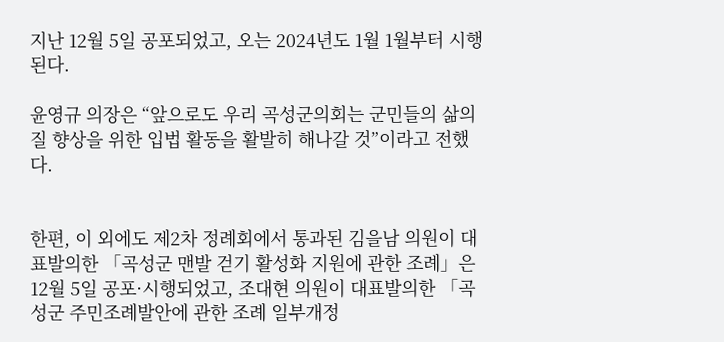지난 12월 5일 공포되었고, 오는 2024년도 1월 1월부터 시행된다.

윤영규 의장은 “앞으로도 우리 곡성군의회는 군민들의 삶의 질 향상을 위한 입법 활동을 활발히 해나갈 것”이라고 전했다.


한편, 이 외에도 제2차 정례회에서 통과된 김을남 의원이 대표발의한 「곡성군 맨발 걷기 활성화 지원에 관한 조례」은 12월 5일 공포·시행되었고, 조대현 의원이 대표발의한 「곡성군 주민조례발안에 관한 조례 일부개정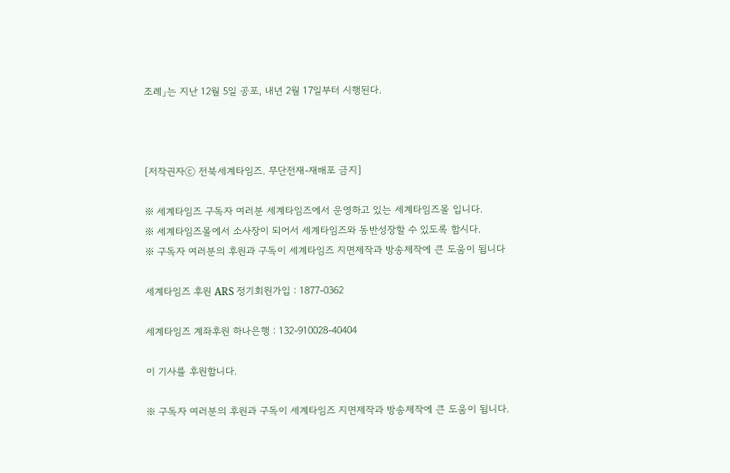조례」는 지난 12월 5일 공포, 내년 2월 17일부터 시행된다.



[저작권자ⓒ 전북세계타임즈. 무단전재-재배포 금지]

※ 세계타임즈 구독자 여러분 세계타임즈에서 운영하고 있는 세계타임즈몰 입니다.
※ 세계타임즈몰에서 소사장이 되어서 세계타임즈와 동반성장할 수 있도록 합시다.
※ 구독자 여러분의 후원과 구독이 세계타임즈 지면제작과 방송제작에 큰 도움이 됩니다

세계타임즈 후원 ARS 정기회원가입 : 1877-0362

세계타임즈 계좌후원 하나은행 : 132-910028-40404

이 기사를 후원합니다.

※ 구독자 여러분의 후원과 구독이 세계타임즈 지면제작과 방송제작에 큰 도움이 됩니다.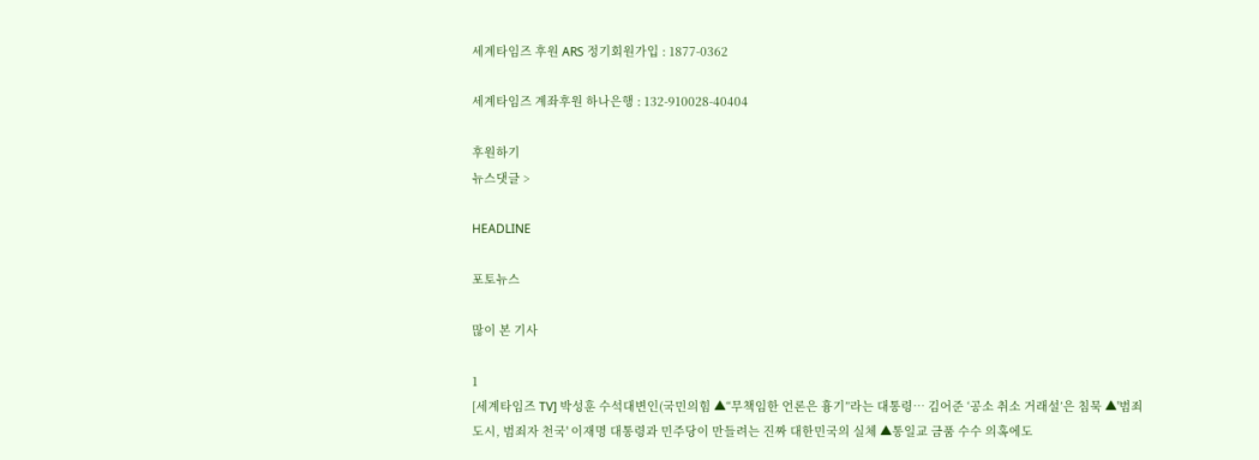세계타임즈 후원 ARS 정기회원가입 : 1877-0362

세계타임즈 계좌후원 하나은행 : 132-910028-40404

후원하기
뉴스댓글 >

HEADLINE

포토뉴스

많이 본 기사

1
[세계타임즈 TV] 박성훈 수석대변인(국민의힘 ▲“무책임한 언론은 흉기”라는 대통령… 김어준 ‘공소 취소 거래설’은 침묵 ▲'범죄 도시, 범죄자 천국' 이재명 대통령과 민주당이 만들려는 진짜 대한민국의 실체 ▲통일교 금품 수수 의혹에도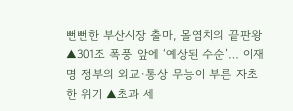뻔뻔한 부산시장 출마, 몰염치의 끝판왕 ▲301조 폭풍 앞에 ‘예상된 수순’… 이재명 정부의 외교·통상 무능이 부른 자초한 위기 ▲초과 세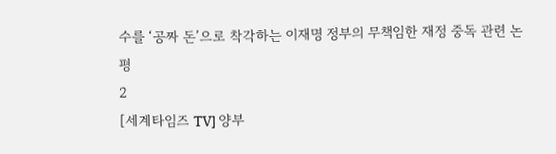수를 ‘공짜 돈’으로 착각하는 이재명 정부의 무책임한 재정 중독 관련 논평
2
[세계타임즈 TV] 양부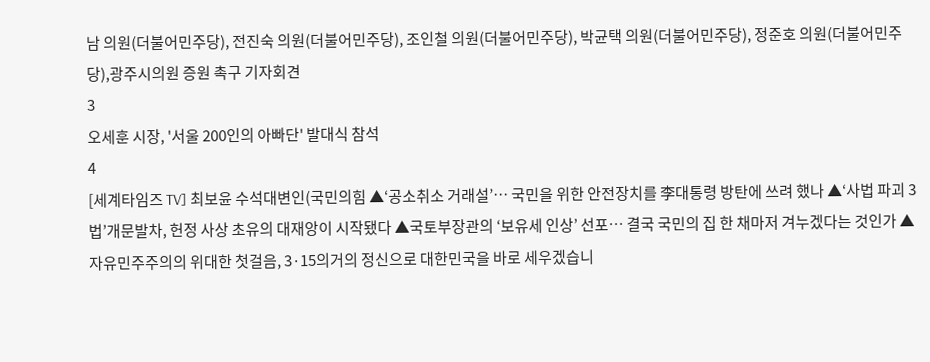남 의원(더불어민주당), 전진숙 의원(더불어민주당), 조인철 의원(더불어민주당), 박균택 의원(더불어민주당), 정준호 의원(더불어민주당),광주시의원 증원 촉구 기자회견
3
오세훈 시장, '서울 200인의 아빠단' 발대식 참석
4
[세계타임즈 TV] 최보윤 수석대변인(국민의힘 ▲‘공소취소 거래설’… 국민을 위한 안전장치를 李대통령 방탄에 쓰려 했나 ▲‘사법 파괴 3법’개문발차, 헌정 사상 초유의 대재앙이 시작됐다 ▲국토부장관의 ‘보유세 인상’ 선포… 결국 국민의 집 한 채마저 겨누겠다는 것인가 ▲자유민주주의의 위대한 첫걸음, 3·15의거의 정신으로 대한민국을 바로 세우겠습니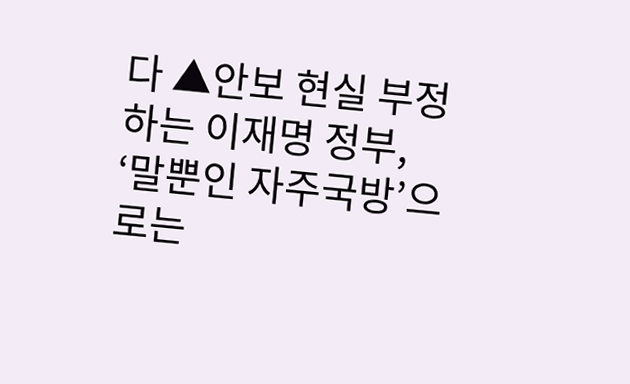다 ▲안보 현실 부정하는 이재명 정부, ‘말뿐인 자주국방’으로는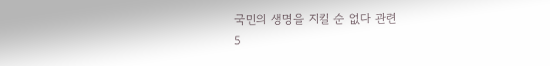국민의 생명을 지킬 순 없다 관련
5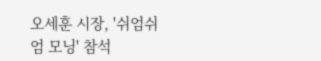오세훈 시장, '쉬엄쉬엄 모닝' 참석